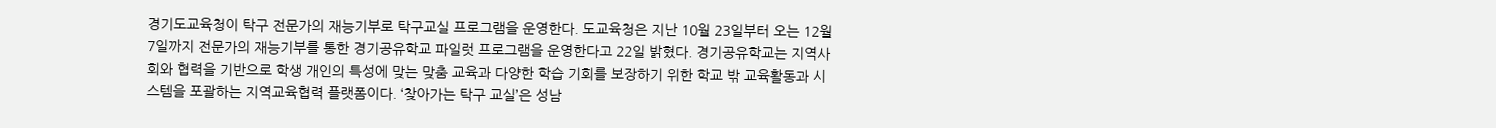경기도교육청이 탁구 전문가의 재능기부로 탁구교실 프로그램을 운영한다. 도교육청은 지난 10월 23일부터 오는 12월 7일까지 전문가의 재능기부를 통한 경기공유학교 파일럿 프로그램을 운영한다고 22일 밝혔다. 경기공유학교는 지역사회와 협력을 기반으로 학생 개인의 특성에 맞는 맞춤 교육과 다양한 학습 기회를 보장하기 위한 학교 밖 교육활동과 시스템을 포괄하는 지역교육협력 플랫폼이다. ‘찾아가는 탁구 교실’은 성남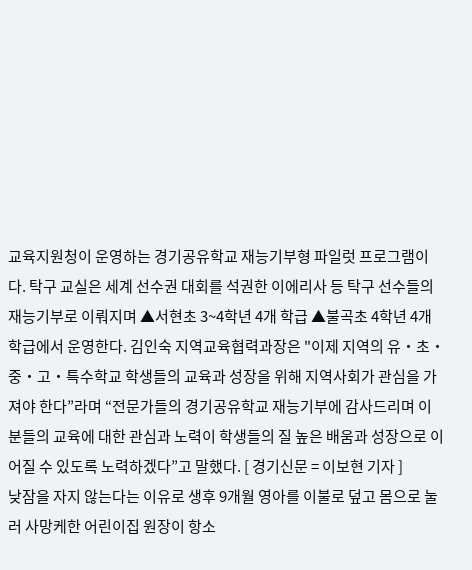교육지원청이 운영하는 경기공유학교 재능기부형 파일럿 프로그램이다. 탁구 교실은 세계 선수권 대회를 석권한 이에리사 등 탁구 선수들의 재능기부로 이뤄지며 ▲서현초 3~4학년 4개 학급 ▲불곡초 4학년 4개 학급에서 운영한다. 김인숙 지역교육협력과장은 "이제 지역의 유‧초‧중‧고‧특수학교 학생들의 교육과 성장을 위해 지역사회가 관심을 가져야 한다”라며 “전문가들의 경기공유학교 재능기부에 감사드리며 이분들의 교육에 대한 관심과 노력이 학생들의 질 높은 배움과 성장으로 이어질 수 있도록 노력하겠다”고 말했다. [ 경기신문 = 이보현 기자 ]
낮잠을 자지 않는다는 이유로 생후 9개월 영아를 이불로 덮고 몸으로 눌러 사망케한 어린이집 원장이 항소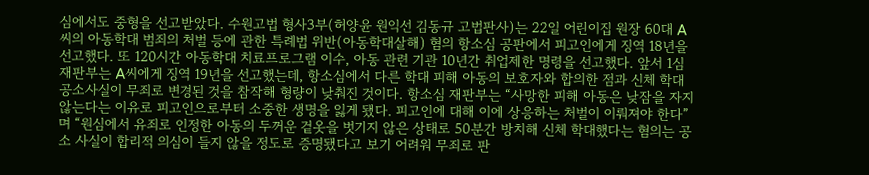심에서도 중형을 선고받았다. 수원고법 형사3부(허양윤 원익선 김동규 고법판사)는 22일 어린이집 원장 60대 A씨의 아동학대 범죄의 처벌 등에 관한 특례법 위반(아동학대살해) 혐의 항소심 공판에서 피고인에게 징역 18년을 선고했다. 또 120시간 아동학대 치료프로그램 이수, 아동 관련 기관 10년간 취업제한 명령을 선고했다. 앞서 1심 재판부는 A씨에게 징역 19년을 선고했는데, 항소심에서 다른 학대 피해 아동의 보호자와 합의한 점과 신체 학대 공소사실이 무죄로 변경된 것을 참작해 형량이 낮춰진 것이다. 항소심 재판부는 “사망한 피해 아동은 낮잠을 자지 않는다는 이유로 피고인으로부터 소중한 생명을 잃게 됐다. 피고인에 대해 이에 상응하는 처벌이 이뤄져야 한다”며 “원심에서 유죄로 인정한 아동의 두꺼운 겉옷을 벗기지 않은 상태로 50분간 방치해 신체 학대했다는 혐의는 공소 사실이 합리적 의심이 들지 않을 정도로 증명됐다고 보기 어려워 무죄로 판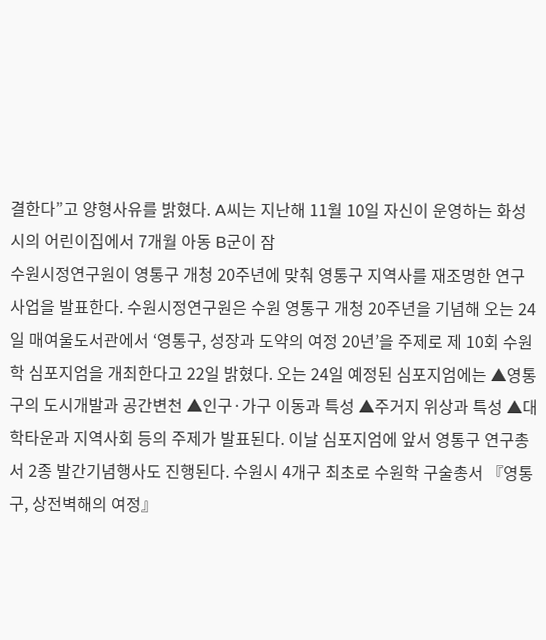결한다”고 양형사유를 밝혔다. A씨는 지난해 11월 10일 자신이 운영하는 화성시의 어린이집에서 7개월 아동 B군이 잠
수원시정연구원이 영통구 개청 20주년에 맞춰 영통구 지역사를 재조명한 연구사업을 발표한다. 수원시정연구원은 수원 영통구 개청 20주년을 기념해 오는 24일 매여울도서관에서 ‘영통구, 성장과 도약의 여정 20년’을 주제로 제 10회 수원학 심포지엄을 개최한다고 22일 밝혔다. 오는 24일 예정된 심포지엄에는 ▲영통구의 도시개발과 공간변천 ▲인구·가구 이동과 특성 ▲주거지 위상과 특성 ▲대학타운과 지역사회 등의 주제가 발표된다. 이날 심포지엄에 앞서 영통구 연구총서 2종 발간기념행사도 진행된다. 수원시 4개구 최초로 수원학 구술총서 『영통구, 상전벽해의 여정』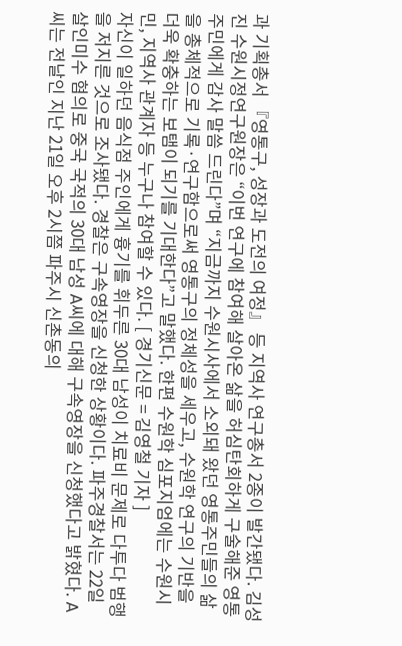과 기획총서 『영통구, 성장과 도전의 여정』 등 지역사 연구총서 2종이 발간됐다. 김성진 수원시정연구원장은 “이번 연구에 참여해 살아온 삶을 허심탄회하게 구술해준 영통주민에게 감사 말씀 드린다”며 “지금까지 수원시사에서 소외돼 왔던 영통주민들의 삶을 총체적으로 기록·연구함으로써 영통구의 정체성을 세우고, 수원학 연구의 기반을 더욱 확충하는 보탬이 되기를 기대한다”고 말했다. 한편 수원학 심포지엄에는 수원시민, 지역사 관계자 등 누구나 참여할 수 있다. [ 경기신문 = 김영철 기자 ]
자신이 일하던 음식점 주인에게 흉기를 휘두른 30대 남성이 치료비 문제로 다투다 범행을 저지른 것으로 조사됐다. 경찰은 구속영장을 신청한 상황이다. 파주경찰서는 22일 살인미수 혐의로 중국 국적의 30대 남성 A씨에 대해 구속영장을 신청했다고 밝혔다. A씨는 전날인 지난 21일 오후 2시쯤 파주시 신촌동의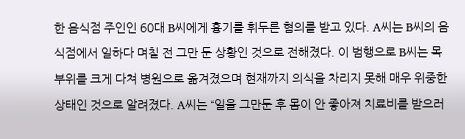한 음식점 주인인 60대 B씨에게 흉기를 휘두른 혐의를 받고 있다. A씨는 B씨의 음식점에서 일하다 며칠 전 그만 둔 상황인 것으로 전해졌다. 이 범행으로 B씨는 목 부위를 크게 다쳐 병원으로 옮겨졌으며 현재까지 의식을 차리지 못해 매우 위중한 상태인 것으로 알려졌다. A씨는 “일을 그만둔 후 몸이 안 좋아져 치료비를 받으러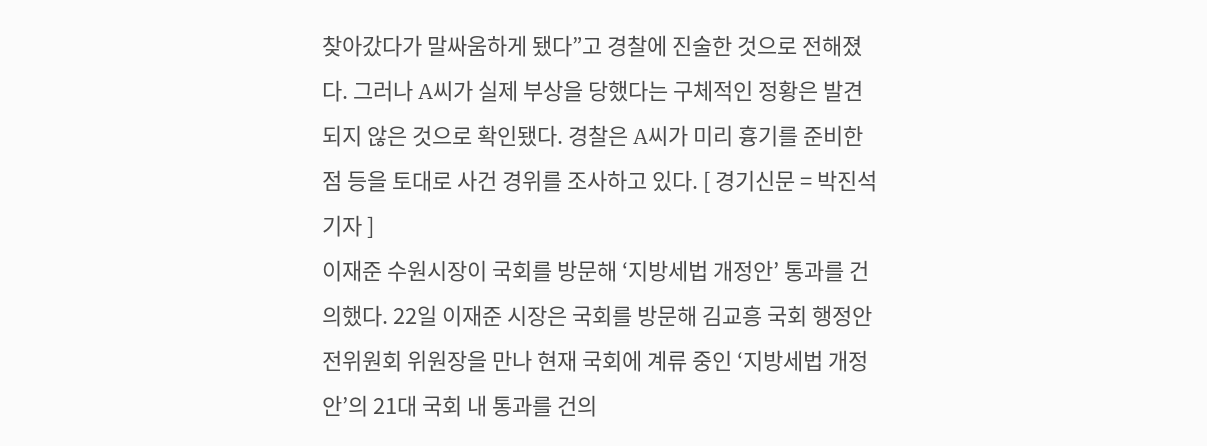찾아갔다가 말싸움하게 됐다”고 경찰에 진술한 것으로 전해졌다. 그러나 A씨가 실제 부상을 당했다는 구체적인 정황은 발견되지 않은 것으로 확인됐다. 경찰은 A씨가 미리 흉기를 준비한 점 등을 토대로 사건 경위를 조사하고 있다. [ 경기신문 = 박진석 기자 ]
이재준 수원시장이 국회를 방문해 ‘지방세법 개정안’ 통과를 건의했다. 22일 이재준 시장은 국회를 방문해 김교흥 국회 행정안전위원회 위원장을 만나 현재 국회에 계류 중인 ‘지방세법 개정안’의 21대 국회 내 통과를 건의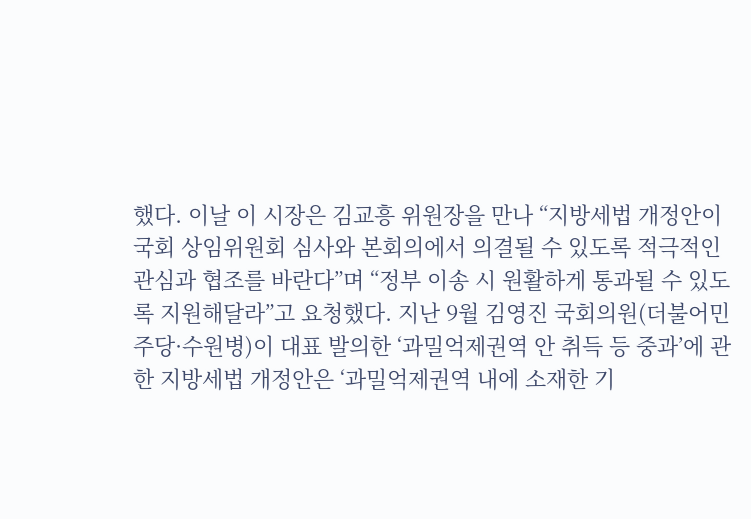했다. 이날 이 시장은 김교흥 위원장을 만나 “지방세법 개정안이 국회 상임위원회 심사와 본회의에서 의결될 수 있도록 적극적인 관심과 협조를 바란다”며 “정부 이송 시 원활하게 통과될 수 있도록 지원해달라”고 요청했다. 지난 9월 김영진 국회의원(더불어민주당·수원병)이 대표 발의한 ‘과밀억제권역 안 취득 등 중과’에 관한 지방세법 개정안은 ‘과밀억제권역 내에 소재한 기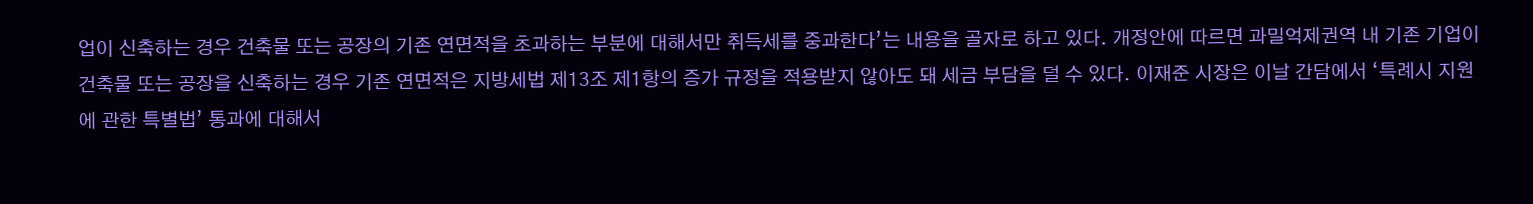업이 신축하는 경우 건축물 또는 공장의 기존 연면적을 초과하는 부분에 대해서만 취득세를 중과한다’는 내용을 골자로 하고 있다. 개정안에 따르면 과밀억제권역 내 기존 기업이 건축물 또는 공장을 신축하는 경우 기존 연면적은 지방세법 제13조 제1항의 증가 규정을 적용받지 않아도 돼 세금 부담을 덜 수 있다. 이재준 시장은 이날 간담에서 ‘특례시 지원에 관한 특별법’ 통과에 대해서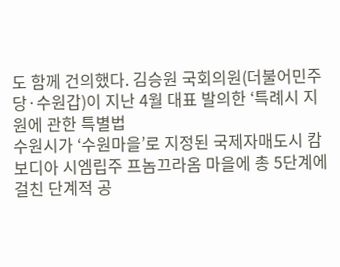도 함께 건의했다. 김승원 국회의원(더불어민주당·수원갑)이 지난 4월 대표 발의한 ‘특례시 지원에 관한 특별법
수원시가 ‘수원마을’로 지정된 국제자매도시 캄보디아 시엠립주 프놈끄라옴 마을에 총 5단계에 걸친 단계적 공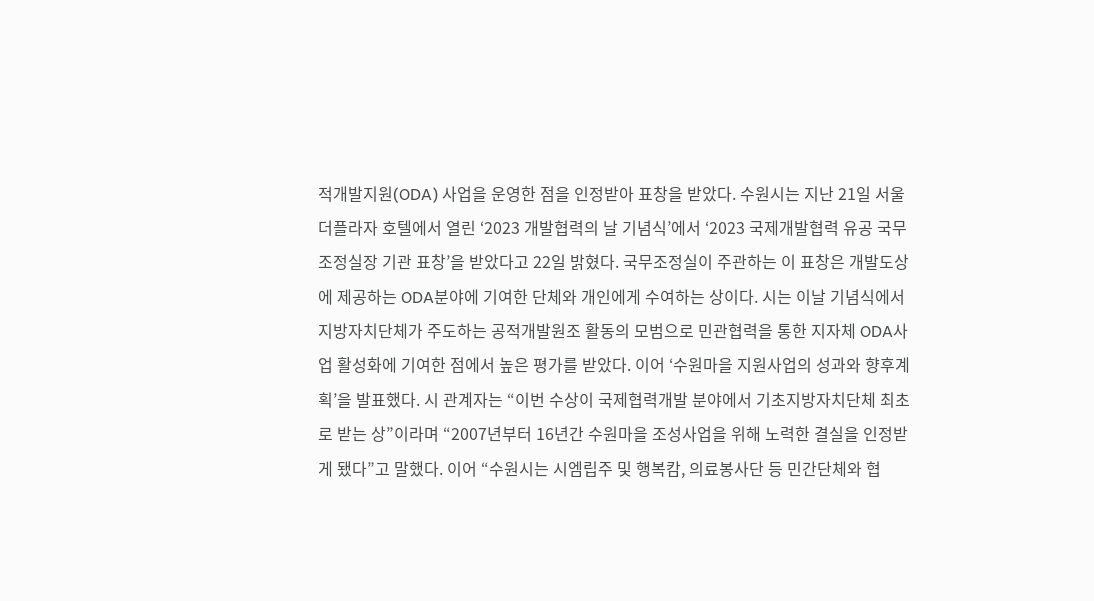적개발지원(ODA) 사업을 운영한 점을 인정받아 표창을 받았다. 수원시는 지난 21일 서울 더플라자 호텔에서 열린 ‘2023 개발협력의 날 기념식’에서 ‘2023 국제개발협력 유공 국무조정실장 기관 표창’을 받았다고 22일 밝혔다. 국무조정실이 주관하는 이 표창은 개발도상에 제공하는 ODA분야에 기여한 단체와 개인에게 수여하는 상이다. 시는 이날 기념식에서 지방자치단체가 주도하는 공적개발원조 활동의 모범으로 민관협력을 통한 지자체 ODA사업 활성화에 기여한 점에서 높은 평가를 받았다. 이어 ‘수원마을 지원사업의 성과와 향후계획’을 발표했다. 시 관계자는 “이번 수상이 국제협력개발 분야에서 기초지방자치단체 최초로 받는 상”이라며 “2007년부터 16년간 수원마을 조성사업을 위해 노력한 결실을 인정받게 됐다”고 말했다. 이어 “수원시는 시엠립주 및 행복캄, 의료봉사단 등 민간단체와 협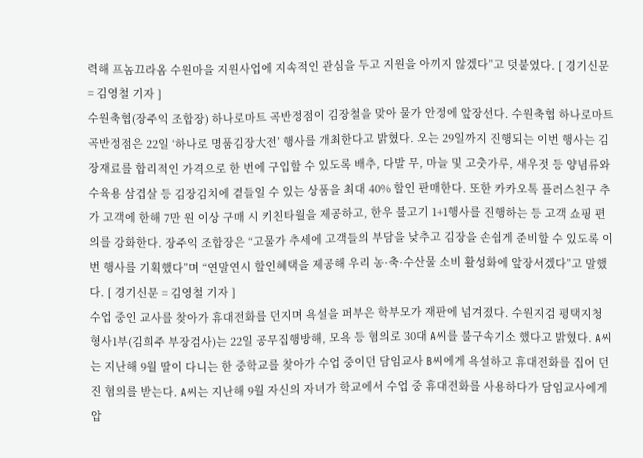력해 프놈끄라옴 수원마을 지원사업에 지속적인 관심을 두고 지원을 아끼지 않겠다”고 덧붙였다. [ 경기신문 = 김영철 기자 ]
수원축협(장주익 조합장) 하나로마트 곡반정점이 김장철을 맞아 물가 안정에 앞장선다. 수원축협 하나로마트 곡반정점은 22일 ‘하나로 명품김장大전’ 행사를 개최한다고 밝혔다. 오는 29일까지 진행되는 이번 행사는 김장재료를 합리적인 가격으로 한 번에 구입할 수 있도록 배추, 다발 무, 마늘 및 고춧가루, 새우젓 등 양념류와 수육용 삼겹살 등 김장김치에 곁들일 수 있는 상품을 최대 40% 할인 판매한다. 또한 카카오톡 플러스친구 추가 고객에 한해 7만 원 이상 구매 시 키친타월을 제공하고, 한우 불고기 1+1행사를 진행하는 등 고객 쇼핑 편의를 강화한다. 장주익 조합장은 “고물가 추세에 고객들의 부담을 낮추고 김장을 손쉽게 준비할 수 있도록 이번 행사를 기획했다”며 “연말연시 할인혜택을 제공해 우리 농·축·수산물 소비 활성화에 앞장서겠다”고 말했다. [ 경기신문 = 김영철 기자 ]
수업 중인 교사를 찾아가 휴대전화를 던지며 욕설을 퍼부은 학부모가 재판에 넘겨졌다. 수원지검 평택지청 형사1부(김희주 부장검사)는 22일 공무집행방해, 모욕 등 혐의로 30대 A씨를 불구속기소 했다고 밝혔다. A씨는 지난해 9월 딸이 다니는 한 중학교를 찾아가 수업 중이던 담임교사 B씨에게 욕설하고 휴대전화를 집어 던진 혐의를 받는다. A씨는 지난해 9월 자신의 자녀가 학교에서 수업 중 휴대전화를 사용하다가 담임교사에게 압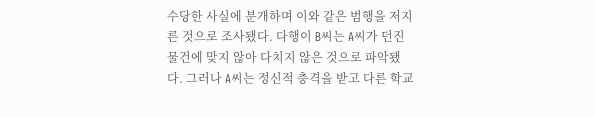수당한 사실에 분개하며 이와 같은 범행을 저지른 것으로 조사됐다. 다행이 B씨는 A씨가 던진 물건에 맞지 않아 다치지 않은 것으로 파악됐다. 그러나 A씨는 정신적 충격을 받고 다른 학교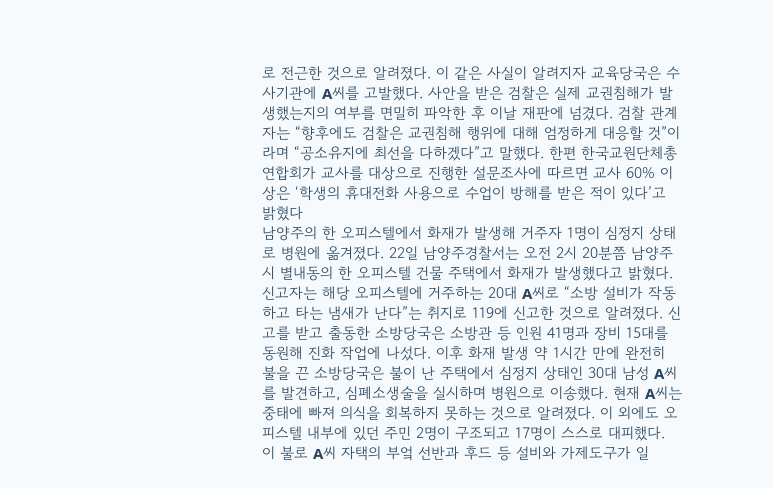로 전근한 것으로 알려졌다. 이 같은 사실이 알려지자 교육당국은 수사기관에 A씨를 고발했다. 사안을 받은 검찰은 실제 교권침해가 발생했는지의 여부를 면밀히 파악한 후 이날 재판에 넘겼다. 검찰 관계자는 “향후에도 검찰은 교권침해 행위에 대해 엄정하게 대응할 것”이라며 “공소유지에 최선을 다하겠다”고 말했다. 한편 한국교원단체총연합회가 교사를 대상으로 진행한 설문조사에 따르면 교사 60% 이상은 ‘학생의 휴대전화 사용으로 수업이 방해를 받은 적이 있다’고 밝혔다
남양주의 한 오피스텔에서 화재가 발생해 거주자 1명이 심정지 상태로 병원에 옮겨졌다. 22일 남양주경찰서는 오전 2시 20분쯤 남양주시 별내동의 한 오피스텔 건물 주택에서 화재가 발생했다고 밝혔다. 신고자는 해당 오피스텔에 거주하는 20대 A씨로 “소방 설비가 작동하고 타는 냄새가 난다”는 취지로 119에 신고한 것으로 알려졌다. 신고를 받고 출동한 소방당국은 소방관 등 인원 41명과 장비 15대를 동원해 진화 작업에 나섰다. 이후 화재 발생 약 1시간 만에 완전히 불을 끈 소방당국은 불이 난 주택에서 심정지 상태인 30대 남성 A씨를 발견하고, 심폐소생술을 실시하며 병원으로 이송했다. 현재 A씨는 중태에 빠져 의식을 회복하지 못하는 것으로 알려졌다. 이 외에도 오피스텔 내부에 있던 주민 2명이 구조되고 17명이 스스로 대피했다. 이 불로 A씨 자택의 부엌 선반과 후드 등 설비와 가제도구가 일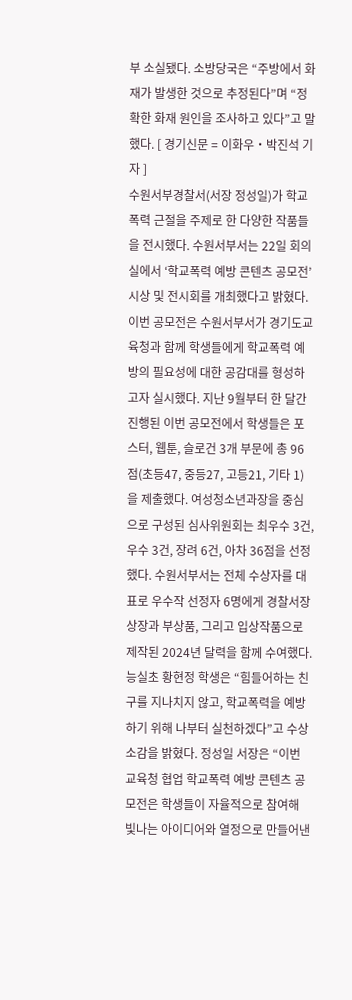부 소실됐다. 소방당국은 “주방에서 화재가 발생한 것으로 추정된다”며 “정확한 화재 원인을 조사하고 있다”고 말했다. [ 경기신문 = 이화우‧박진석 기자 ]
수원서부경찰서(서장 정성일)가 학교폭력 근절을 주제로 한 다양한 작품들을 전시했다. 수원서부서는 22일 회의실에서 ‘학교폭력 예방 콘텐츠 공모전’ 시상 및 전시회를 개최했다고 밝혔다. 이번 공모전은 수원서부서가 경기도교육청과 함께 학생들에게 학교폭력 예방의 필요성에 대한 공감대를 형성하고자 실시했다. 지난 9월부터 한 달간 진행된 이번 공모전에서 학생들은 포스터, 웹툰, 슬로건 3개 부문에 총 96점(초등47, 중등27, 고등21, 기타 1)을 제출했다. 여성청소년과장을 중심으로 구성된 심사위원회는 최우수 3건, 우수 3건, 장려 6건, 아차 36점을 선정했다. 수원서부서는 전체 수상자를 대표로 우수작 선정자 6명에게 경찰서장 상장과 부상품, 그리고 입상작품으로 제작된 2024년 달력을 함께 수여했다. 능실초 황현정 학생은 “힘들어하는 친구를 지나치지 않고, 학교폭력을 예방하기 위해 나부터 실천하겠다”고 수상 소감을 밝혔다. 정성일 서장은 “이번 교육청 협업 학교폭력 예방 콘텐츠 공모전은 학생들이 자율적으로 참여해 빛나는 아이디어와 열정으로 만들어낸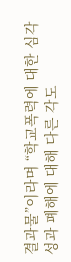결과물”이라며 “학교폭력에 대한 심각성과 폐해에 대해 다른 각도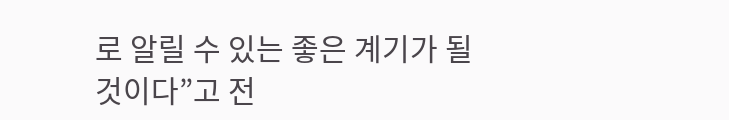로 알릴 수 있는 좋은 계기가 될 것이다”고 전